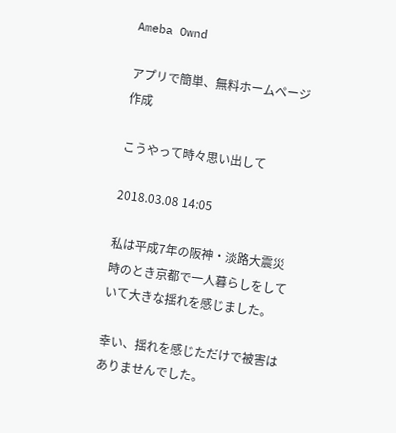Ameba Ownd

アプリで簡単、無料ホームページ作成

こうやって時々思い出して

2018.03.08 14:05

私は平成7年の阪神・淡路大震災時のとき京都で一人暮らしをしていて大きな揺れを感じました。

幸い、揺れを感じただけで被害はありませんでした。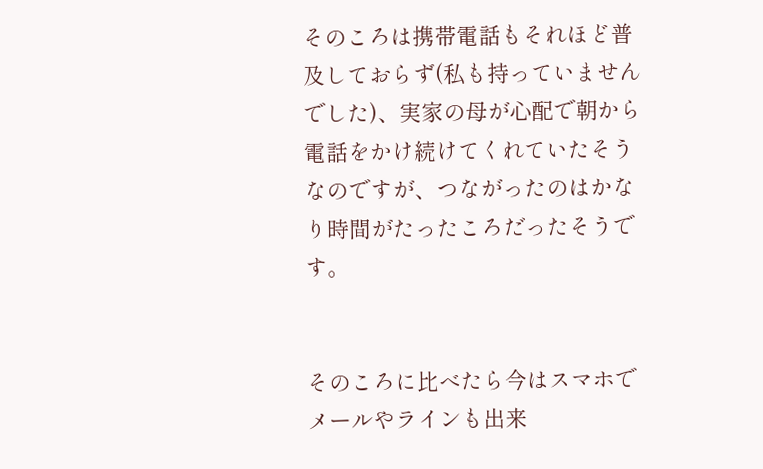そのころは携帯電話もそれほど普及しておらず(私も持っていませんでした)、実家の母が心配で朝から電話をかけ続けてくれていたそうなのですが、つながったのはかなり時間がたったころだったそうです。


そのころに比べたら今はスマホでメールやラインも出来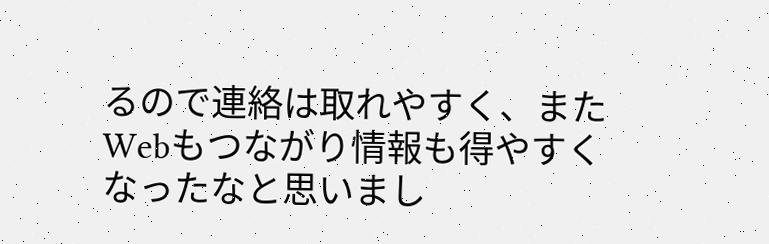るので連絡は取れやすく、またWebもつながり情報も得やすくなったなと思いまし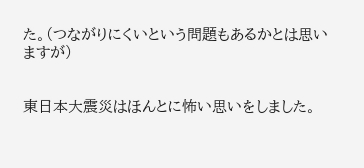た。(つながりにくいという問題もあるかとは思いますが)


東日本大震災はほんとに怖い思いをしました。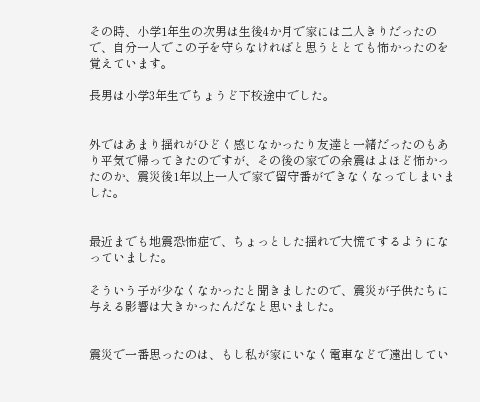その時、小学1年生の次男は生後4か月で家には二人きりだったので、自分一人でこの子を守らなければと思うととても怖かったのを覚えています。

長男は小学3年生でちょうど下校途中でした。


外ではあまり揺れがひどく感じなかったり友達と一緒だったのもあり平気で帰ってきたのですが、その後の家での余震はよほど怖かったのか、震災後1年以上一人で家で留守番ができなくなってしまいました。


最近までも地震恐怖症で、ちょっとした揺れで大慌てするようになっていました。

そういう子が少なくなかったと聞きましたので、震災が子供たちに与える影響は大きかったんだなと思いました。


震災で一番思ったのは、もし私が家にいなく電車などで遠出してい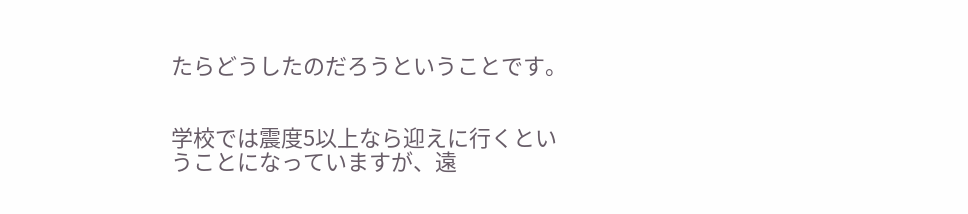たらどうしたのだろうということです。


学校では震度5以上なら迎えに行くということになっていますが、遠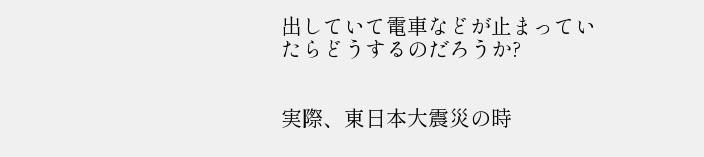出していて電車などが止まっていたらどうするのだろうか?


実際、東日本大震災の時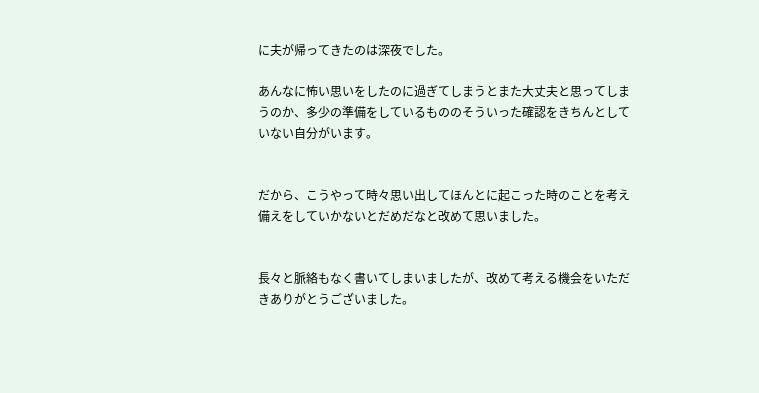に夫が帰ってきたのは深夜でした。

あんなに怖い思いをしたのに過ぎてしまうとまた大丈夫と思ってしまうのか、多少の準備をしているもののそういった確認をきちんとしていない自分がいます。


だから、こうやって時々思い出してほんとに起こった時のことを考え備えをしていかないとだめだなと改めて思いました。


長々と脈絡もなく書いてしまいましたが、改めて考える機会をいただきありがとうございました。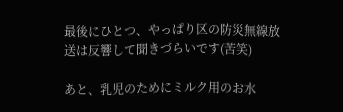最後にひとつ、やっぱり区の防災無線放送は反響して聞きづらいです(苦笑)

あと、乳児のためにミルク用のお水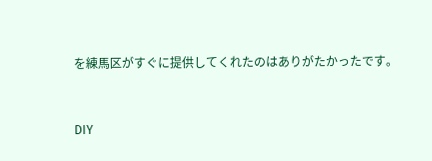を練馬区がすぐに提供してくれたのはありがたかったです。


DIY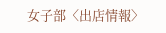女子部〈出店情報〉